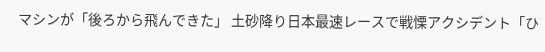マシンが「後ろから飛んできた」 土砂降り日本最速レースで戦慄アクシデント「ひ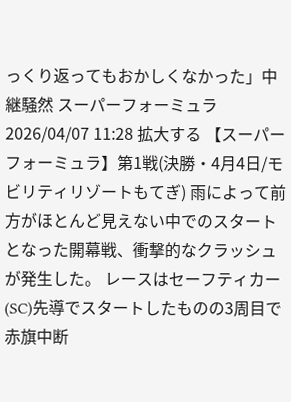っくり返ってもおかしくなかった」中継騒然 スーパーフォーミュラ 2026/04/07 11:28 拡大する 【スーパーフォーミュラ】第1戦(決勝・4月4日/モビリティリゾートもてぎ) 雨によって前方がほとんど見えない中でのスタートとなった開幕戦、衝撃的なクラッシュが発生した。 レースはセーフティカー(SC)先導でスタートしたものの3周目で赤旗中断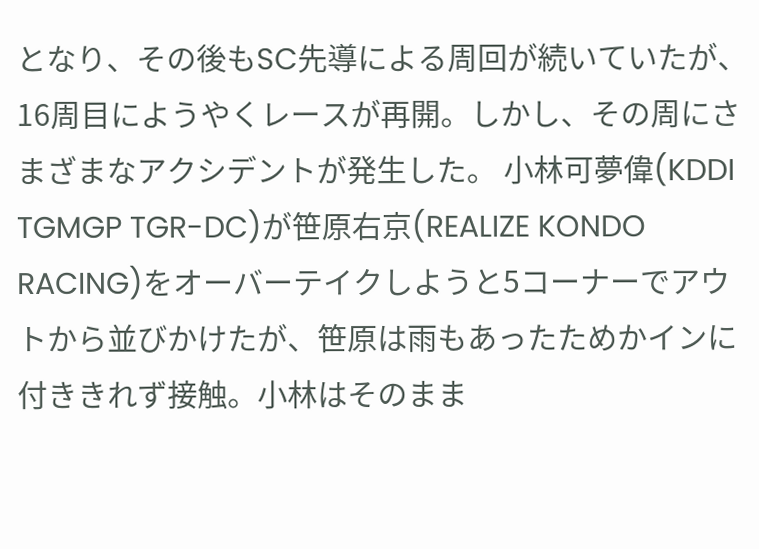となり、その後もSC先導による周回が続いていたが、16周目にようやくレースが再開。しかし、その周にさまざまなアクシデントが発生した。 小林可夢偉(KDDI TGMGP TGR-DC)が笹原右京(REALIZE KONDO RACING)をオーバーテイクしようと5コーナーでアウトから並びかけたが、笹原は雨もあったためかインに付ききれず接触。小林はそのまま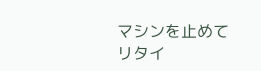マシンを止めてリタイ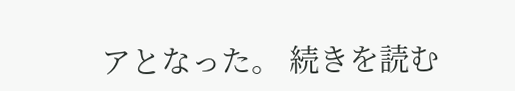アとなった。 続きを読む